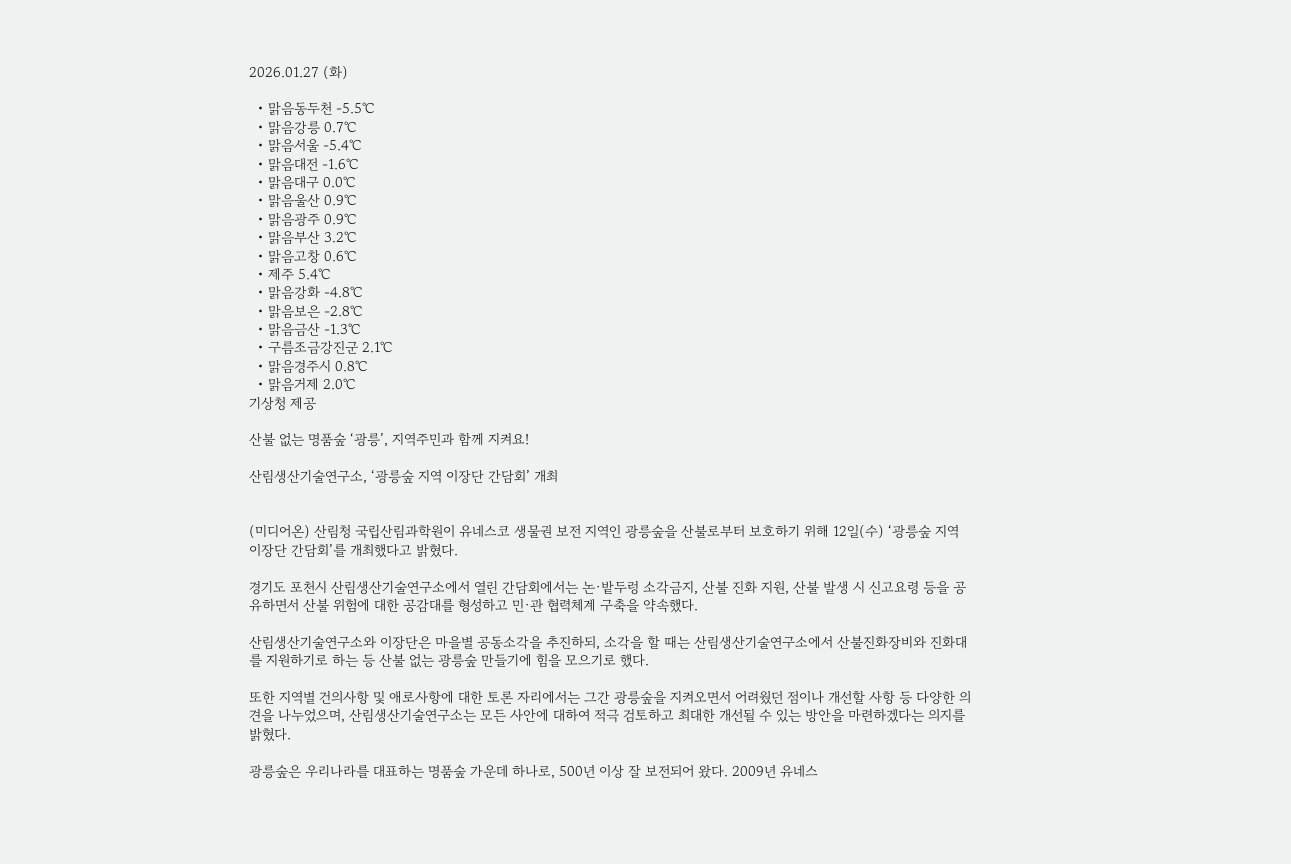2026.01.27 (화)

  • 맑음동두천 -5.5℃
  • 맑음강릉 0.7℃
  • 맑음서울 -5.4℃
  • 맑음대전 -1.6℃
  • 맑음대구 0.0℃
  • 맑음울산 0.9℃
  • 맑음광주 0.9℃
  • 맑음부산 3.2℃
  • 맑음고창 0.6℃
  • 제주 5.4℃
  • 맑음강화 -4.8℃
  • 맑음보은 -2.8℃
  • 맑음금산 -1.3℃
  • 구름조금강진군 2.1℃
  • 맑음경주시 0.8℃
  • 맑음거제 2.0℃
기상청 제공

산불 없는 명품숲 ‘광릉’, 지역주민과 함께 지켜요!

산림생산기술연구소, ‘광릉숲 지역 이장단 간담회’ 개최


(미디어온) 산림청 국립산림과학원이 유네스코 생물권 보전 지역인 광릉숲을 산불로부터 보호하기 위해 12일(수) ‘광릉숲 지역 이장단 간담회’를 개최했다고 밝혔다.

경기도 포천시 산림생산기술연구소에서 열린 간담회에서는 논·밭두렁 소각금지, 산불 진화 지원, 산불 발생 시 신고요령 등을 공유하면서 산불 위험에 대한 공감대를 형성하고 민·관 협력체계 구축을 약속했다.

산림생산기술연구소와 이장단은 마을별 공동소각을 추진하되, 소각을 할 때는 산림생산기술연구소에서 산불진화장비와 진화대를 지원하기로 하는 등 산불 없는 광릉숲 만들기에 힘을 모으기로 했다.

또한 지역별 건의사항 및 애로사항에 대한 토론 자리에서는 그간 광릉숲을 지켜오면서 어려웠던 점이나 개선할 사항 등 다양한 의견을 나누었으며, 산림생산기술연구소는 모든 사안에 대하여 적극 검토하고 최대한 개선될 수 있는 방안을 마련하겠다는 의지를 밝혔다.

광릉숲은 우리나라를 대표하는 명품숲 가운데 하나로, 500년 이상 잘 보전되어 왔다. 2009년 유네스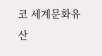코 세계문화유산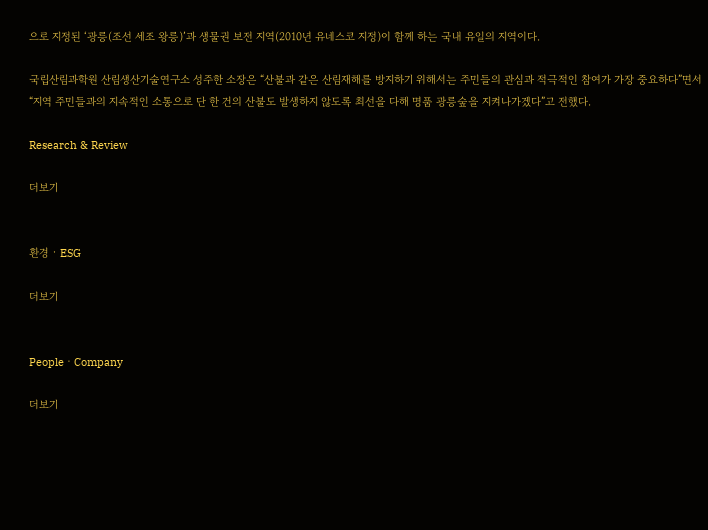으로 지정된 ‘광릉(조선 세조 왕릉)’과 생물권 보전 지역(2010년 유네스코 지정)이 함께 하는 국내 유일의 지역이다.

국립산림과학원 산림생산기술연구소 성주한 소장은 “산불과 같은 산림재해를 방지하기 위해서는 주민들의 관심과 적극적인 참여가 가장 중요하다”면서 “지역 주민들과의 지속적인 소통으로 단 한 건의 산불도 발생하지 않도록 최선을 다해 명품 광릉숲을 지켜나가겠다”고 전했다.

Research & Review

더보기


환경 · ESG

더보기


PeopleㆍCompany

더보기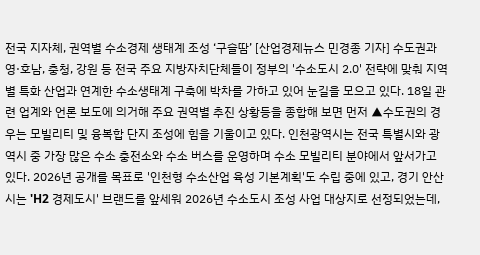전국 지자체, 권역별 수소경제 생태계 조성 ‘구슬땀’ [산업경제뉴스 민경종 기자] 수도권과 영·호남, 충청, 강원 등 전국 주요 지방자치단체들이 정부의 '수소도시 2.0' 전략에 맞춰 지역별 특화 산업과 연계한 수소생태계 구축에 박차를 가하고 있어 눈길을 모으고 있다. 18일 관련 업계와 언론 보도에 의거해 주요 권역별 추진 상황등을 종합해 보면 먼저 ▲수도권의 경우는 모빌리티 및 융복합 단지 조성에 힘을 기울이고 있다. 인천광역시는 전국 특별시와 광역시 중 가장 많은 수소 충전소와 수소 버스를 운영하며 수소 모빌리티 분야에서 앞서가고 있다. 2026년 공개를 목표로 '인천형 수소산업 육성 기본계획'도 수립 중에 있고, 경기 안산시는 'H2 경제도시' 브랜드를 앞세워 2026년 수소도시 조성 사업 대상지로 선정되었는데,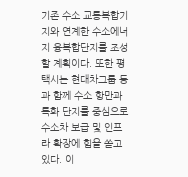기존 수소 교통복합기지와 연계한 수소에너지 융복합단지를 조성할 계획이다. 또한 평택시는 현대차그룹 등과 함께 수소 항만과 특화 단지를 중심으로 수소차 보급 및 인프라 확장에 힘을 쏟고 있다. 이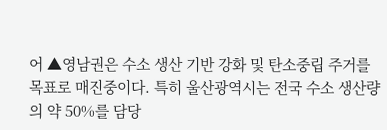어 ▲영남권은 수소 생산 기반 강화 및 탄소중립 주거를 목표로 매진중이다. 특히 울산광역시는 전국 수소 생산량의 약 50%를 담당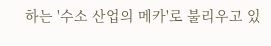하는 '수소 산업의 메카'로 불리우고 있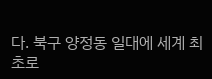다. 북구 양정동 일대에 세계 최초로